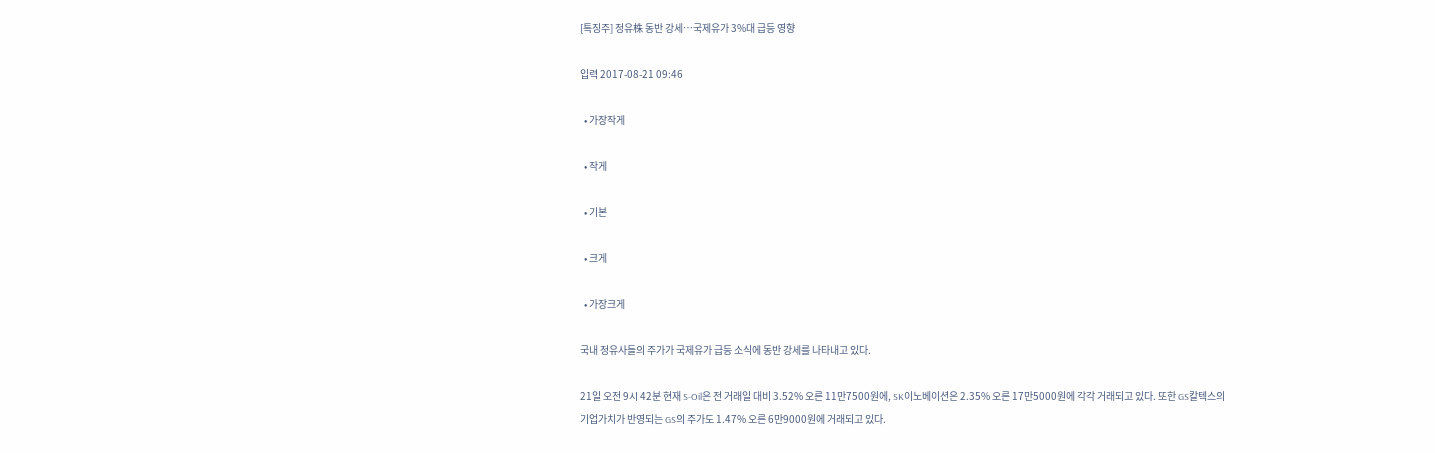[특징주] 정유株 동반 강세…국제유가 3%대 급등 영향

입력 2017-08-21 09:46

  • 가장작게

  • 작게

  • 기본

  • 크게

  • 가장크게

국내 정유사들의 주가가 국제유가 급등 소식에 동반 강세를 나타내고 있다.

21일 오전 9시 42분 현재 S-Oil은 전 거래일 대비 3.52% 오른 11만7500원에, SK이노베이션은 2.35% 오른 17만5000원에 각각 거래되고 있다. 또한 GS칼텍스의 기업가치가 반영되는 GS의 주가도 1.47% 오른 6만9000원에 거래되고 있다.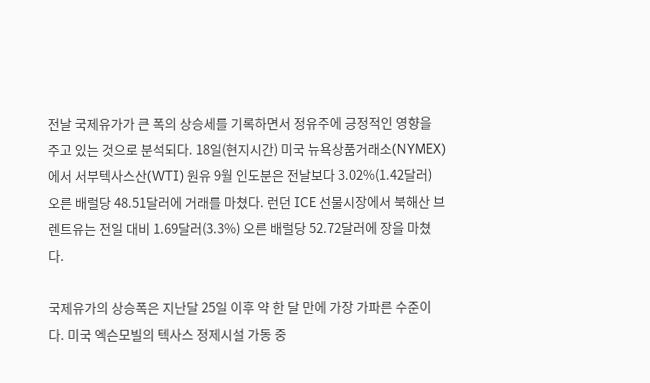전날 국제유가가 큰 폭의 상승세를 기록하면서 정유주에 긍정적인 영향을 주고 있는 것으로 분석되다. 18일(현지시간) 미국 뉴욕상품거래소(NYMEX)에서 서부텍사스산(WTI) 원유 9월 인도분은 전날보다 3.02%(1.42달러) 오른 배럴당 48.51달러에 거래를 마쳤다. 런던 ICE 선물시장에서 북해산 브렌트유는 전일 대비 1.69달러(3.3%) 오른 배럴당 52.72달러에 장을 마쳤다.

국제유가의 상승폭은 지난달 25일 이후 약 한 달 만에 가장 가파른 수준이다. 미국 엑슨모빌의 텍사스 정제시설 가동 중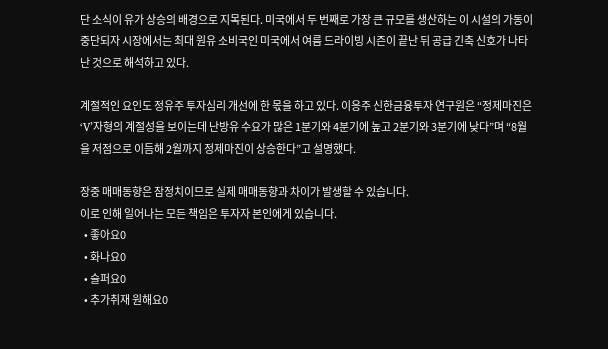단 소식이 유가 상승의 배경으로 지목된다. 미국에서 두 번째로 가장 큰 규모를 생산하는 이 시설의 가동이 중단되자 시장에서는 최대 원유 소비국인 미국에서 여름 드라이빙 시즌이 끝난 뒤 공급 긴축 신호가 나타난 것으로 해석하고 있다.

계절적인 요인도 정유주 투자심리 개선에 한 몫을 하고 있다. 이응주 신한금융투자 연구원은 “정제마진은 ‘V’자형의 계절성을 보이는데 난방유 수요가 많은 1분기와 4분기에 높고 2분기와 3분기에 낮다”며 “8월을 저점으로 이듬해 2월까지 정제마진이 상승한다”고 설명했다.

장중 매매동향은 잠정치이므로 실제 매매동향과 차이가 발생할 수 있습니다.
이로 인해 일어나는 모든 책임은 투자자 본인에게 있습니다.
  • 좋아요0
  • 화나요0
  • 슬퍼요0
  • 추가취재 원해요0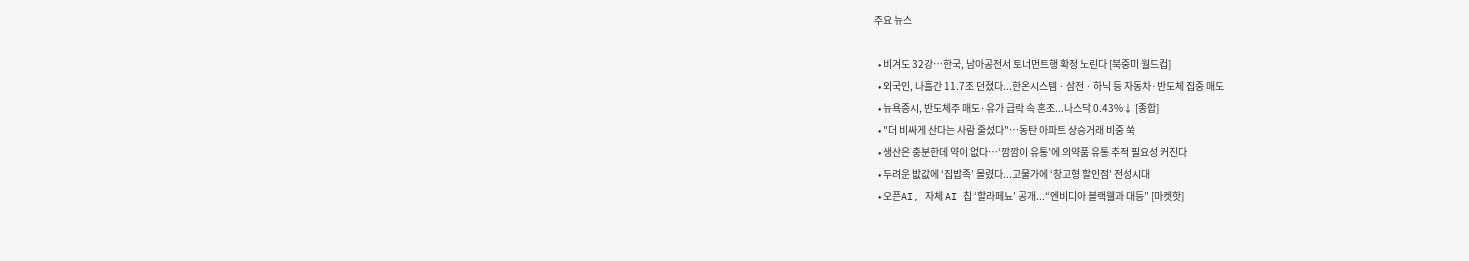주요 뉴스

  • 비겨도 32강…한국, 남아공전서 토너먼트행 확정 노린다 [북중미 월드컵]
  • 외국인, 나흘간 11.7조 던졌다...한온시스템ㆍ삼전ㆍ하닉 등 자동차·반도체 집중 매도
  • 뉴욕증시, 반도체주 매도·유가 급락 속 혼조...나스닥 0.43%↓ [종합]
  • "더 비싸게 산다는 사람 줄섰다"…동탄 아파트 상승거래 비중 쑥
  • 생산은 충분한데 약이 없다…‘깜깜이 유통’에 의약품 유통 추적 필요성 커진다
  • 두려운 밦값에 ‘집밥족’ 몰렸다...고물가에 ‘창고형 할인점’ 전성시대
  • 오픈AI, 자체 AI 칩 ‘할라페뇨’ 공개...“엔비디아 블랙웰과 대등” [마켓핫]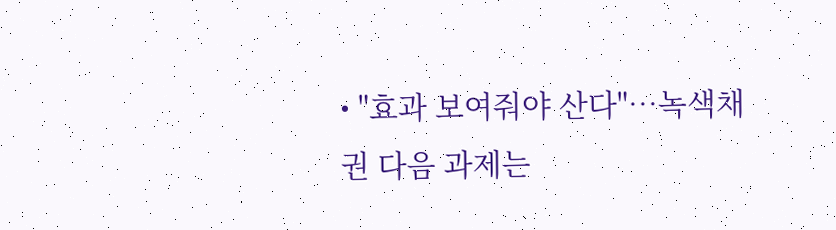• "효과 보여줘야 산다"…녹색채권 다음 과제는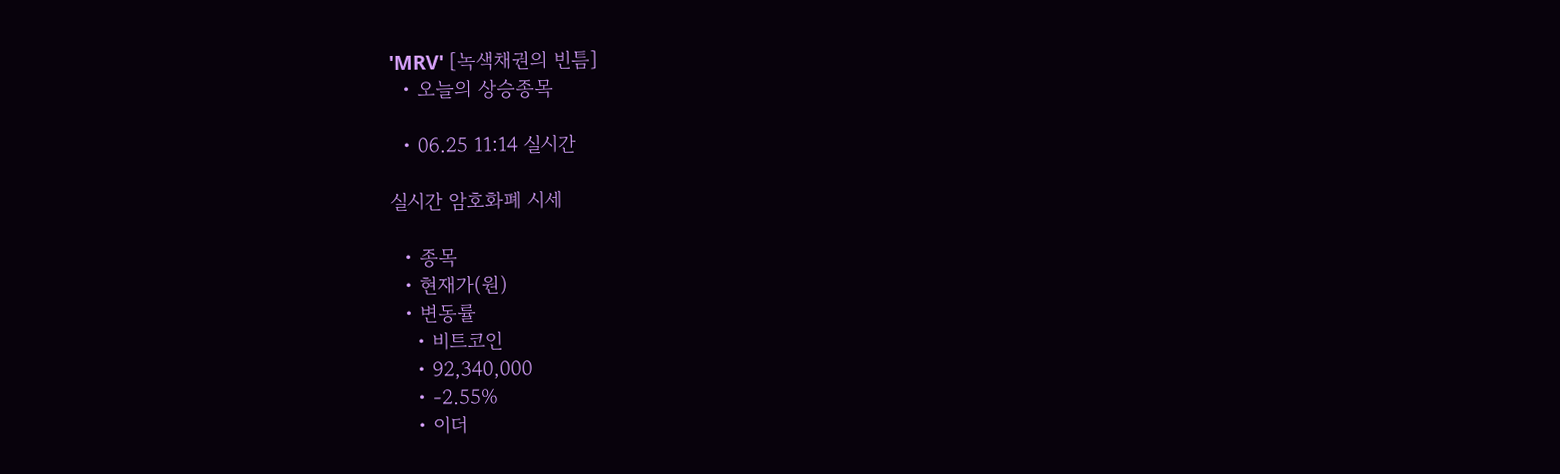'MRV' [녹색채권의 빈틈]
  • 오늘의 상승종목

  • 06.25 11:14 실시간

실시간 암호화폐 시세

  • 종목
  • 현재가(원)
  • 변동률
    • 비트코인
    • 92,340,000
    • -2.55%
    • 이더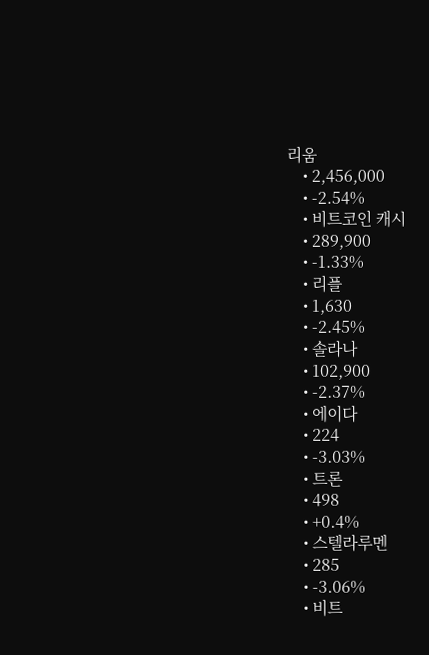리움
    • 2,456,000
    • -2.54%
    • 비트코인 캐시
    • 289,900
    • -1.33%
    • 리플
    • 1,630
    • -2.45%
    • 솔라나
    • 102,900
    • -2.37%
    • 에이다
    • 224
    • -3.03%
    • 트론
    • 498
    • +0.4%
    • 스텔라루멘
    • 285
    • -3.06%
    • 비트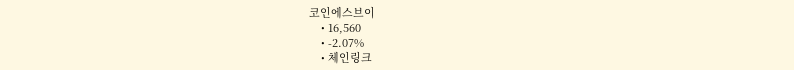코인에스브이
    • 16,560
    • -2.07%
    • 체인링크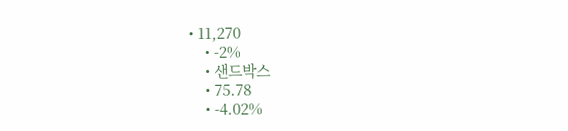• 11,270
    • -2%
    • 샌드박스
    • 75.78
    • -4.02%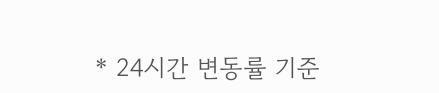* 24시간 변동률 기준